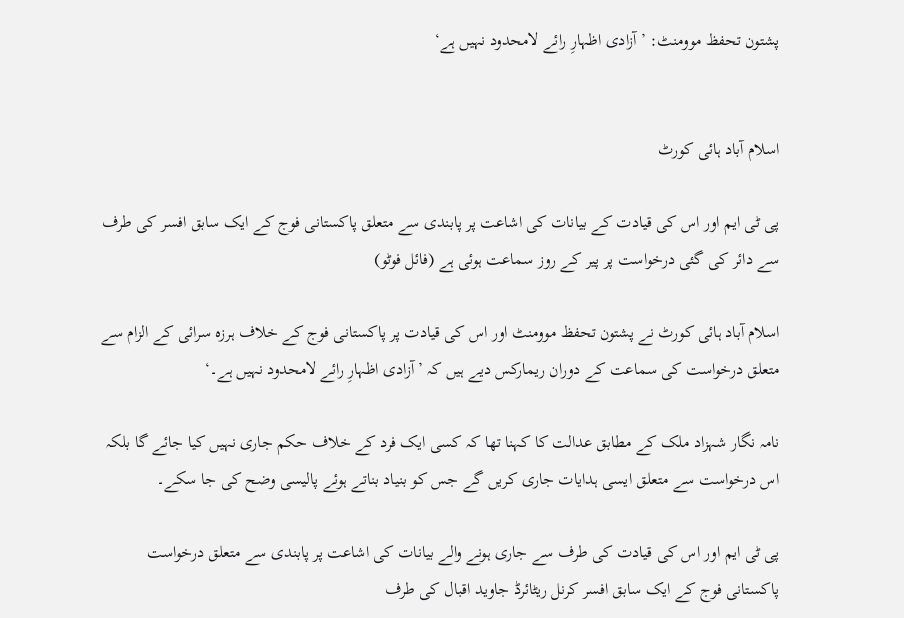پشتون تحفظ موومنٹ: ’آزادی اظہارِ رائے لامحدود نہیں ہے‘


اسلام آباد ہائی کورٹ

پی ٹی ایم اور اس کی قیادت کے بیانات کی اشاعت پر پابندی سے متعلق پاکستانی فوج کے ایک سابق افسر کی طرف سے دائر کی گئی درخواست پر پیر کے روز سماعت ہوئی ہے (فائل فوٹو)

اسلام آباد ہائی کورٹ نے پشتون تحفظ موومنٹ اور اس کی قیادت پر پاکستانی فوج کے خلاف ہرزہ سرائی کے الزام سے متعلق درخواست کی سماعت کے دوران ریمارکس دیے ہیں کہ ’آزادی اظہارِ رائے لامحدود نہیں ہے۔‘

نامہ نگار شہزاد ملک کے مطابق عدالت کا کہنا تھا کہ کسی ایک فرد کے خلاف حکم جاری نہیں کیا جائے گا بلکہ اس درخواست سے متعلق ایسی ہدایات جاری کریں گے جس کو بنیاد بناتے ہوئے پالیسی وضح کی جا سکے۔

پی ٹی ایم اور اس کی قیادت کی طرف سے جاری ہونے والے بیانات کی اشاعت پر پابندی سے متعلق درخواست پاکستانی فوج کے ایک سابق افسر کرنل ریٹائرڈ جاوید اقبال کی طرف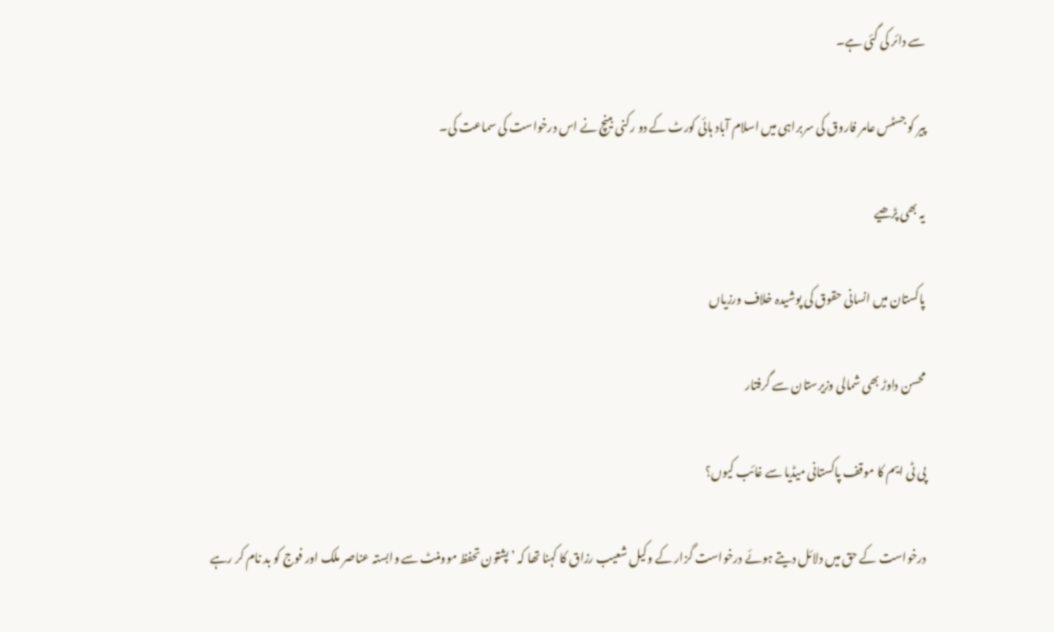سے دائر کی گئی ہے۔

پیر کو جسٹس عامر فاروق کی سربراہی میں اسلام آباد ہائی کورٹ کے دو رکنی بینچ نے اس درخواست کی سماعت کی۔

یہ بھی پڑھیے

پاکستان میں انسانی حقوق کی پوشیدہ خلاف ورزیاں

محسن داوڑ بھی شمالی وزیرستان سے گرفتار

پی ٹی ایم کا موقف پاکستانی میڈیا سے غائب کیوں؟

درخواست کے حق میں دلائل دیتے ہوئے درخواست گزار کے وکیل شعیب رزاق کا کہنا تھا کہ ’پشتون تحفظ موومنٹ سے وابستہ عناصر ملک اور فوج کو بد نام کر رہے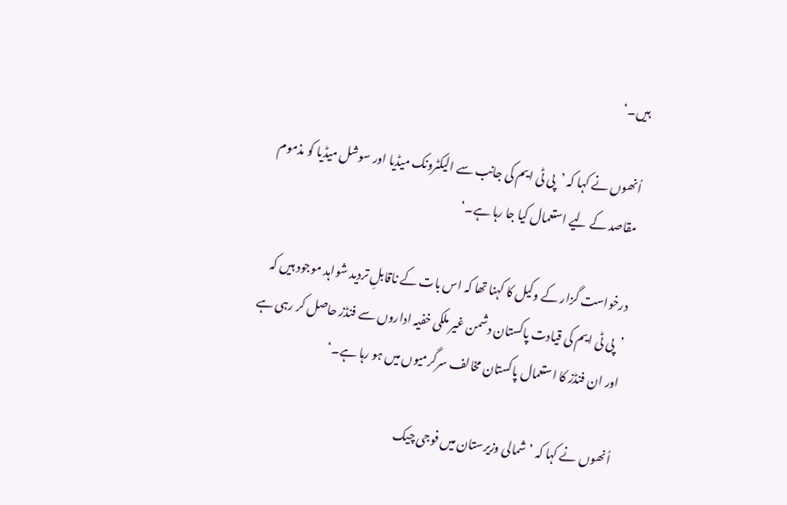ہیں۔‘

اُنھوں نے کہا کہ ’پی ٹی ایم کی جانب سے الیکٹرونک میڈیا اور سوشل میڈیا کو مذموم مقاصد کے لیے استعمال کیا جا رہا ہے۔‘

درخواست گزار کے وکیل کا کہنا تھا کہ اس بات کے ناقابلِ تردید شواہد موجود ہیں کہ ’پی ٹی ایم کی قیادت پاکستان دشمن غیر ملکی خفیہ اداروں سے فنڈز حاصل کر رہی ہے اور ان فنڈز کا استعمال پاکستان مخالف سرگرمیوں میں ہو رہا ہے۔‘

اُنھوں نے کہا کہ ’شمالی وزیرستان میں فوجی چیک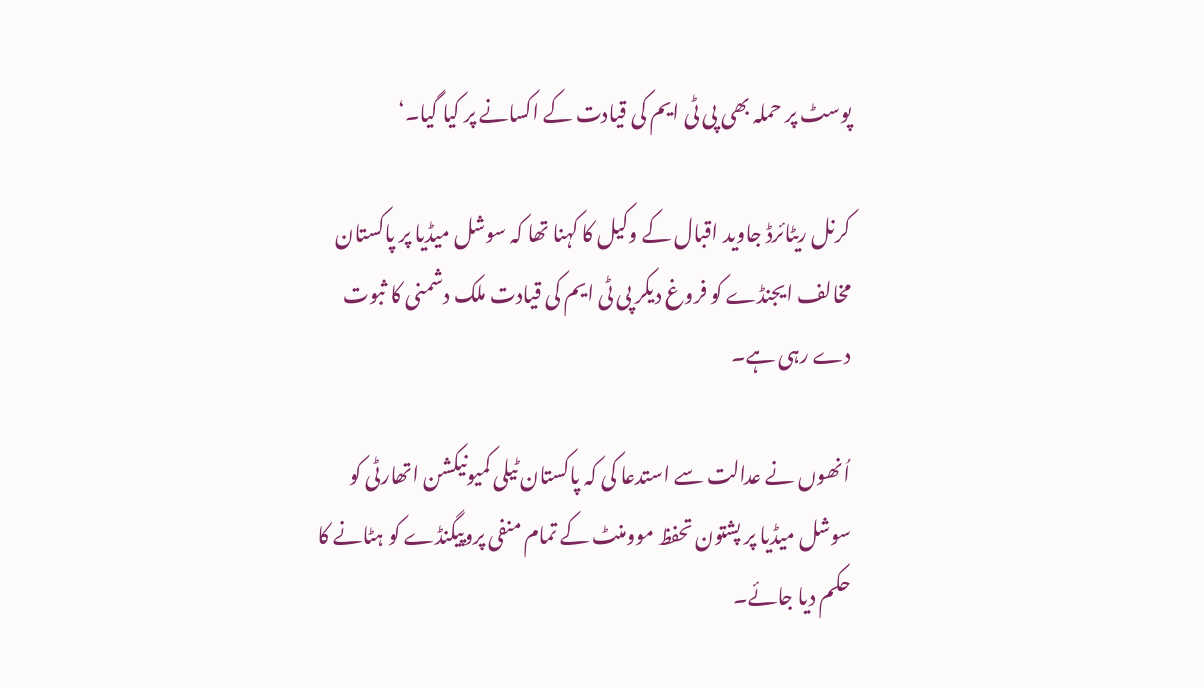پوسٹ پر حملہ بھی پی ٹی ایم کی قیادت کے اکسانے پر کیا گیا۔‘

کرنل ریٹائرڈ جاوید اقبال کے وکیل کا کہنا تھا کہ سوشل میڈیا پر پاکستان مخالف ایجنڈے کو فروغ دیکر پی ٹی ایم کی قیادت ملک دشمنی کا ثبوت دے رہی ہے۔

اُنھوں نے عدالت سے استدعا کی کہ پاکستان ٹیلی کمیونیکشن اتھارٹی کو سوشل میڈیا پر پشتون تحفظ موومنٹ کے تمام منفی پروپیگنڈے کو ہٹانے کا حکم دیا جائے۔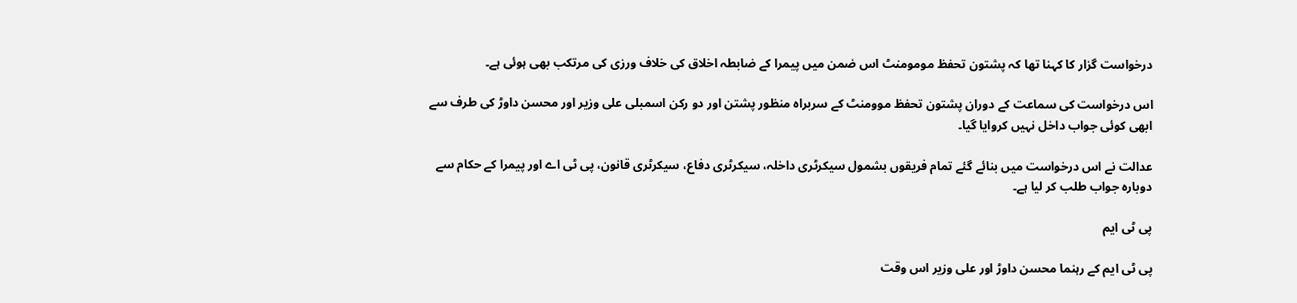درخواست گزار کا کہنا تھا کہ پشتون تحفظ مومومنٹ اس ضمن میں پیمرا کے ضابطہ اخلاق کی خلاف ورزی کی مرتکب بھی ہوئی ہے۔

اس درخواست کی سماعت کے دوران پشتون تحفظ موومنٹ کے سربراہ منظور پشتن اور دو رکن اسمبلی علی وزیر اور محسن داوڑ کی طرف سے ابھی کوئی جواب داخل نہیں کروایا گیا۔

عدالت نے اس درخواست میں بنائے گئے تمام فریقوں بشمول سیکرٹری داخلہ، سیکرٹری دفاع، سیکرٹری قانون، پی ٹی اے اور پیمرا کے حکام سے دوبارہ جواب طلب کر لیا ہے۔

پی ٹی ایم

پی ٹی ایم کے رہنما محسن داوڑ اور علی وزیر اس وقت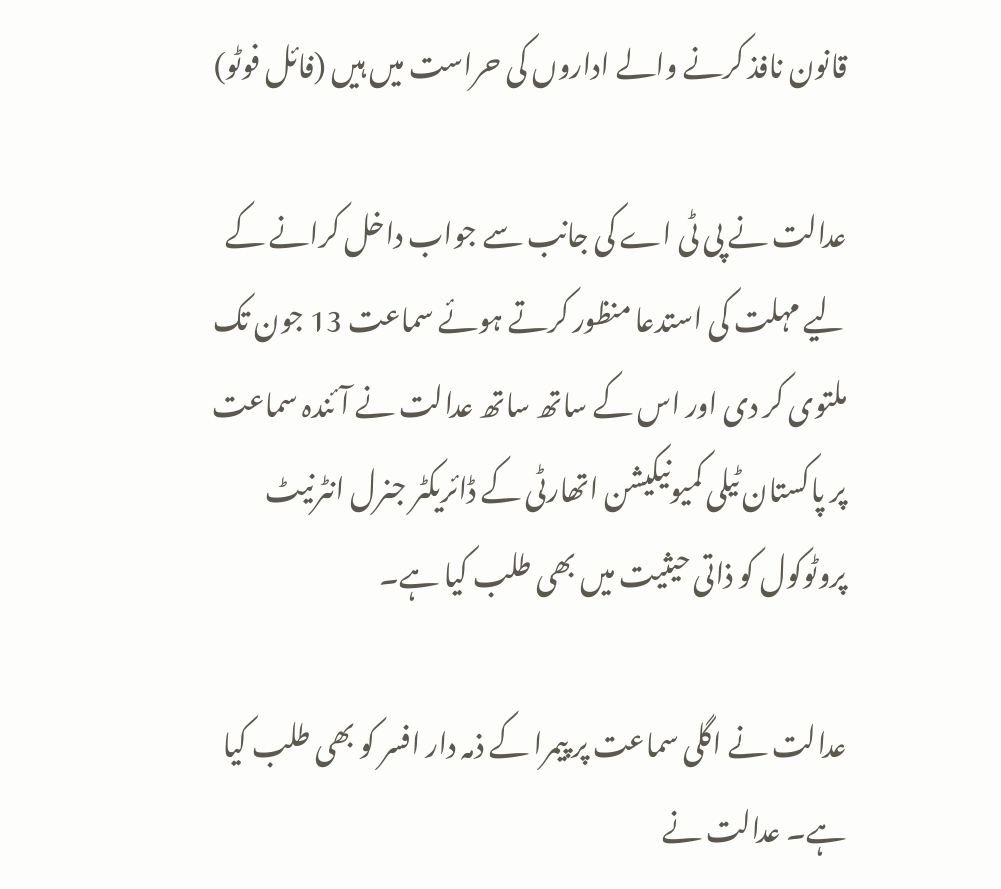قانون نافذ کرنے والے اداروں کی حراست میں ہیں (فائل فوٹو)

عدالت نے پی ٹی اے کی جانب سے جواب داخل کرانے کے لیے مہلت کی استدعا منظور کرتے ہوئے سماعت 13 جون تک ملتوی کر دی اور اس کے ساتھ ساتھ عدالت نے آئندہ سماعت پر پاکستان ٹیلی کمیونیکیشن اتھارٹی کے ڈائریکٹر جنرل انٹرنیٹ پروٹوکول کو ذاتی حیثیت میں بھی طلب کیا ہے۔

عدالت نے اگلی سماعت پر پیمرا کے ذمہ دار افسر کو بھی طلب کیا ہے۔ عدالت نے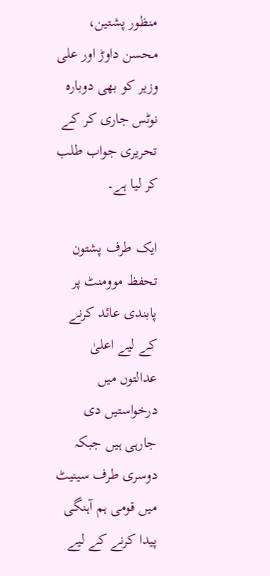منظور پشتین، محسن داوڑ اور علی وزیر کو بھی دوبارہ نوٹس جاری کر کے تحریری جواب طلب کر لیا ہے۔

ایک طرف پشتون تحفظ موومنٹ پر پابندی عائد کرنے کے لیے اعلیٰ عدالتوں میں درخواستیں دی جارہی ہیں جبکہ دوسری طرف سینیٹ میں قومی ہم آہنگی پیدا کرنے کے لیے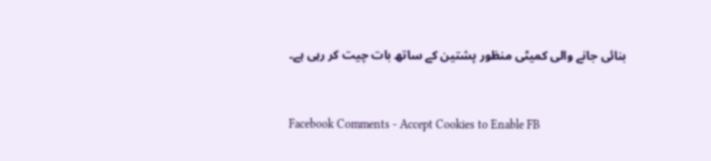بنائی جانے والی کمیٹی منظور پشتین کے ساتھ بات چیت کر رہی ہے۔


Facebook Comments - Accept Cookies to Enable FB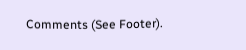Comments (See Footer).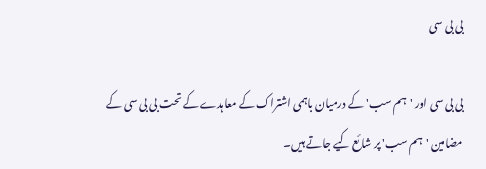بی بی سی

بی بی سی اور 'ہم سب' کے درمیان باہمی اشتراک کے معاہدے کے تحت بی بی سی کے مضامین 'ہم سب' پر شائع کیے جاتے ہیں۔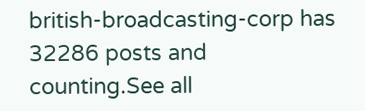british-broadcasting-corp has 32286 posts and counting.See all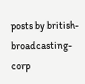posts by british-broadcasting-corp